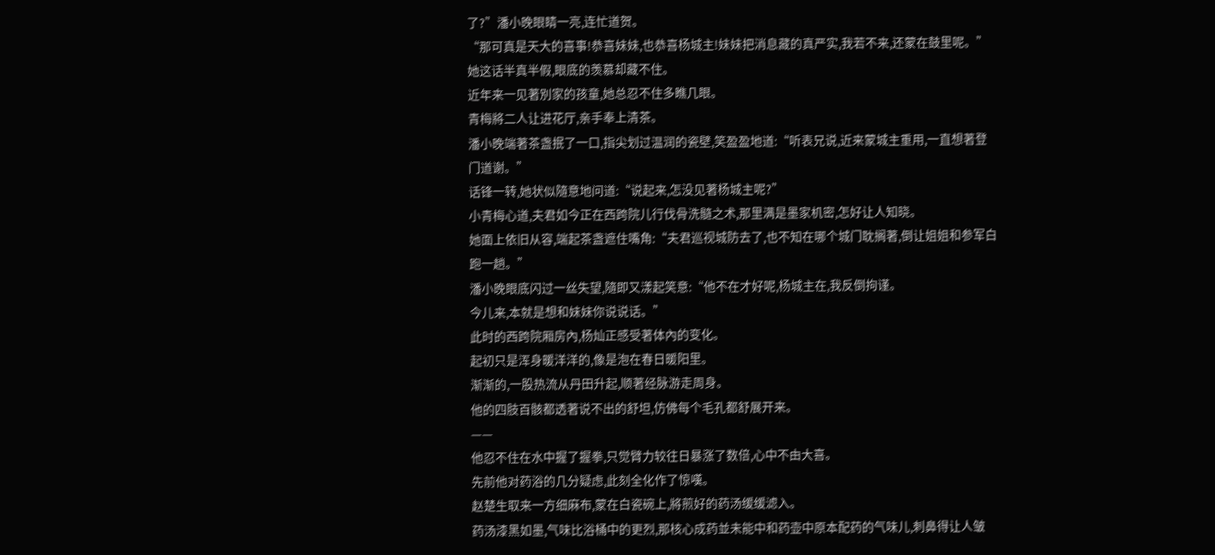了?”潘小晚眼睛一亮,连忙道贺。
“那可真是天大的喜事!恭喜妹妹,也恭喜杨城主!妹妹把消息藏的真严实,我若不来,还蒙在鼓里呢。”
她这话半真半假,眼底的羡慕却藏不住。
近年来一见著別家的孩童,她总忍不住多瞧几眼。
青梅將二人让进花厅,亲手奉上清茶。
潘小晚端著茶盏抿了一口,指尖划过温润的瓷壁,笑盈盈地道:“听表兄说,近来蒙城主重用,一直想著登门道谢。”
话锋一转,她状似隨意地问道:“说起来,怎没见著杨城主呢?”
小青梅心道,夫君如今正在西跨院儿行伐骨洗髓之术,那里满是墨家机密,怎好让人知晓。
她面上依旧从容,端起茶盏遮住嘴角:“夫君巡视城防去了,也不知在哪个城门耽搁著,倒让姐姐和参军白跑一趟。”
潘小晚眼底闪过一丝失望,隨即又漾起笑意:“他不在才好呢,杨城主在,我反倒拘谨。
今儿来,本就是想和妹妹你说说话。”
此时的西跨院厢房內,杨灿正感受著体內的变化。
起初只是浑身暖洋洋的,像是泡在春日暖阳里。
渐渐的,一股热流从丹田升起,顺著经脉游走周身。
他的四肢百骸都透著说不出的舒坦,仿佛每个毛孔都舒展开来。
——
他忍不住在水中握了握拳,只觉臂力较往日暴涨了数倍,心中不由大喜。
先前他对药浴的几分疑虑,此刻全化作了惊嘆。
赵楚生取来一方细麻布,蒙在白瓷碗上,將煎好的药汤缓缓滤入。
药汤漆黑如墨,气味比浴桶中的更烈,那核心成药並未能中和药壶中原本配药的气味儿,刺鼻得让人皱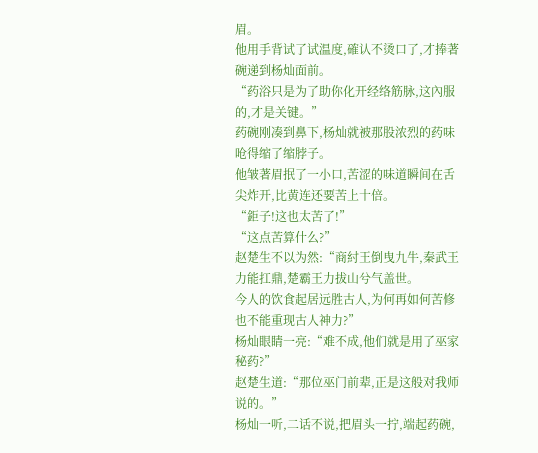眉。
他用手背试了试温度,確认不烫口了,才捧著碗递到杨灿面前。
“药浴只是为了助你化开经络筋脉,这內服的,才是关键。”
药碗刚凑到鼻下,杨灿就被那股浓烈的药味呛得缩了缩脖子。
他皱著眉抿了一小口,苦涩的味道瞬间在舌尖炸开,比黄连还要苦上十倍。
“鉅子!这也太苦了!”
“这点苦算什么?”
赵楚生不以为然:“商紂王倒曳九牛,秦武王力能扛鼎,楚霸王力拔山兮气盖世。
今人的饮食起居远胜古人,为何再如何苦修也不能重现古人神力?”
杨灿眼睛一亮:“难不成,他们就是用了巫家秘药?”
赵楚生道:“那位巫门前辈,正是这般对我师说的。”
杨灿一听,二话不说,把眉头一拧,端起药碗,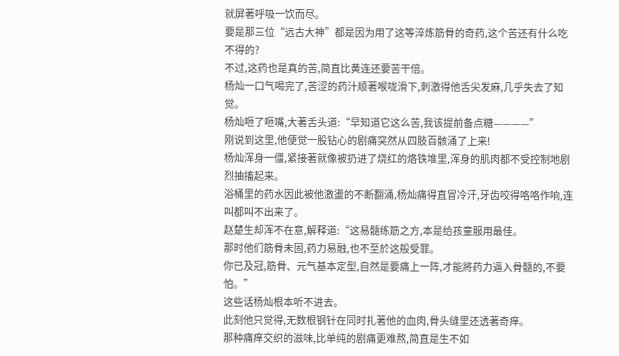就屏著呼吸一饮而尽。
要是那三位“远古大神”都是因为用了这等淬炼筋骨的奇药,这个苦还有什么吃不得的?
不过,这药也是真的苦,简直比黄连还要苦干倍。
杨灿一口气喝完了,苦涩的药汁顺著喉咙滑下,刺激得他舌尖发麻,几乎失去了知觉。
杨灿咂了咂嘴,大著舌头道:“早知道它这么苦,我该提前备点糖————”
刚说到这里,他便觉一股钻心的剧痛突然从四肢百骸涌了上来!
杨灿浑身一僵,紧接著就像被扔进了烧红的烙铁堆里,浑身的肌肉都不受控制地剧烈抽搐起来。
浴桶里的药水因此被他激盪的不断翻涌,杨灿痛得直冒冷汗,牙齿咬得咯咯作响,连叫都叫不出来了。
赵楚生却浑不在意,解释道:“这易髓练筋之方,本是给孩童服用最佳。
那时他们筋骨未固,药力易融,也不至於这般受罪。
你已及冠,筋骨、元气基本定型,自然是要痛上一阵,才能將药力逼入骨髓的,不要怕。”
这些话杨灿根本听不进去。
此刻他只觉得,无数根钢针在同时扎著他的血肉,骨头缝里还透著奇痒。
那种痛痒交织的滋味,比单纯的剧痛更难熬,简直是生不如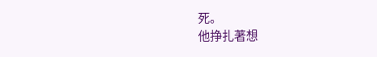死。
他挣扎著想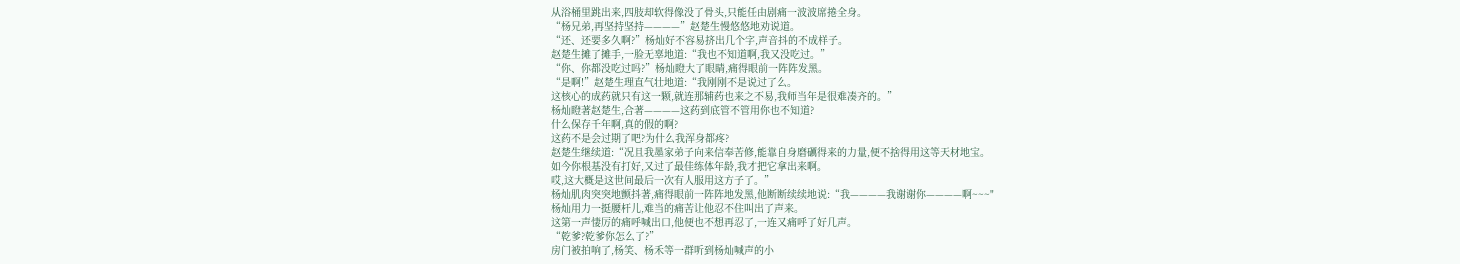从浴桶里跳出来,四肢却软得像没了骨头,只能任由剧痛一波波席捲全身。
“杨兄弟,再坚持坚持————”赵楚生慢悠悠地劝说道。
“还、还要多久啊?”杨灿好不容易挤出几个字,声音抖的不成样子。
赵楚生摊了摊手,一脸无辜地道:“我也不知道啊,我又没吃过。”
“你、你都没吃过吗?”杨灿瞪大了眼睛,痛得眼前一阵阵发黑。
“是啊!”赵楚生理直气壮地道:“我刚刚不是说过了么。
这核心的成药就只有这一颗,就连那辅药也来之不易,我师当年是很难凑齐的。”
杨灿瞪著赵楚生,合著————这药到底管不管用你也不知道?
什么保存千年啊,真的假的啊?
这药不是会过期了吧?为什么我浑身都疼?
赵楚生继续道:“况且我墨家弟子向来信奉苦修,能靠自身磨礪得来的力量,便不捨得用这等天材地宝。
如今你根基没有打好,又过了最佳练体年龄,我才把它拿出来啊。
哎,这大概是这世间最后一次有人服用这方子了。”
杨灿肌肉突突地颤抖著,痛得眼前一阵阵地发黑,他断断续续地说:“我————我谢谢你————啊~~~"
杨灿用力一挺腰杆儿,难当的痛苦让他忍不住叫出了声来。
这第一声悽厉的痛呼喊出口,他便也不想再忍了,一连又痛呼了好几声。
“乾爹?乾爹你怎么了?”
房门被拍响了,杨笑、杨禾等一群听到杨灿喊声的小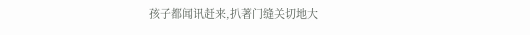孩子都闻讯赶来,扒著门缝关切地大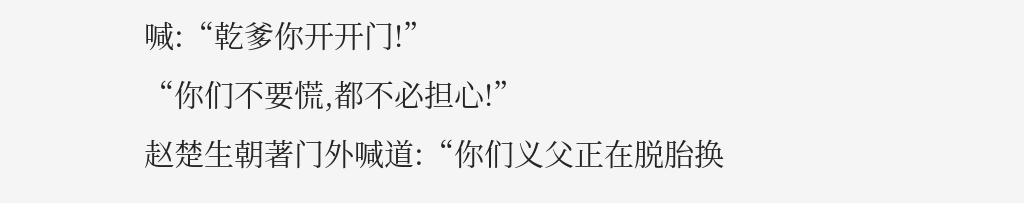喊:“乾爹你开开门!”
“你们不要慌,都不必担心!”
赵楚生朝著门外喊道:“你们义父正在脱胎换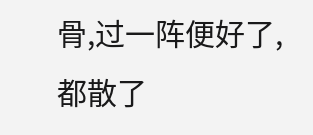骨,过一阵便好了,都散了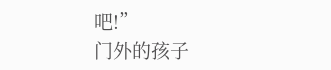吧!”
门外的孩子